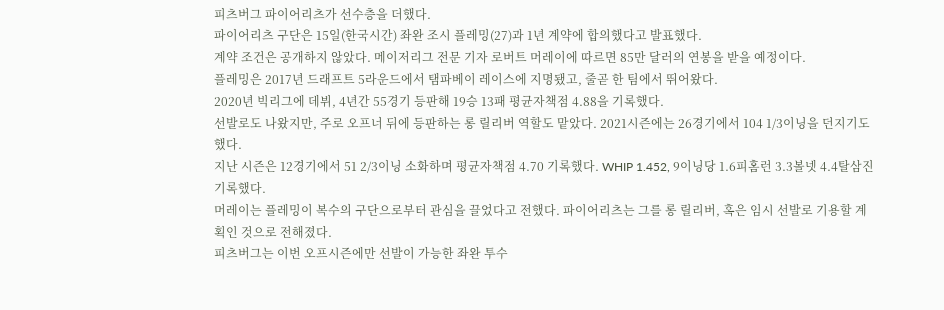피츠버그 파이어리츠가 선수층을 더했다.
파이어리츠 구단은 15일(한국시간) 좌완 조시 플레밍(27)과 1년 계약에 합의했다고 발표했다.
계약 조건은 공개하지 않았다. 메이저리그 전문 기자 로버트 머레이에 따르면 85만 달러의 연봉을 받을 예정이다.
플레밍은 2017년 드래프트 5라운드에서 탬파베이 레이스에 지명됐고, 줄곧 한 팀에서 뛰어왔다.
2020년 빅리그에 데뷔, 4년간 55경기 등판해 19승 13패 평균자책점 4.88을 기록했다.
선발로도 나왔지만, 주로 오프너 뒤에 등판하는 롱 릴리버 역할도 맡았다. 2021시즌에는 26경기에서 104 1/3이닝을 던지기도 했다.
지난 시즌은 12경기에서 51 2/3이닝 소화하며 평균자책점 4.70 기록했다. WHIP 1.452, 9이닝당 1.6피홈런 3.3볼넷 4.4탈삼진 기록했다.
머레이는 플레밍이 복수의 구단으로부터 관심을 끌었다고 전했다. 파이어리츠는 그를 롱 릴리버, 혹은 임시 선발로 기용할 계획인 것으로 전해졌다.
피츠버그는 이번 오프시즌에만 선발이 가능한 좌완 투수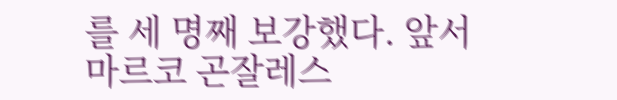를 세 명째 보강했다. 앞서 마르코 곤잘레스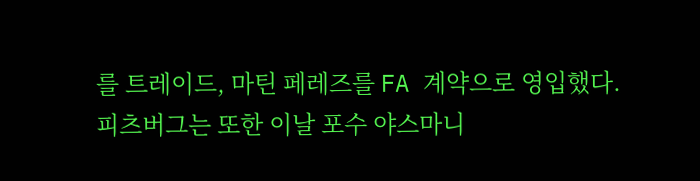를 트레이드, 마틴 페레즈를 FA 계약으로 영입했다.
피츠버그는 또한 이날 포수 야스마니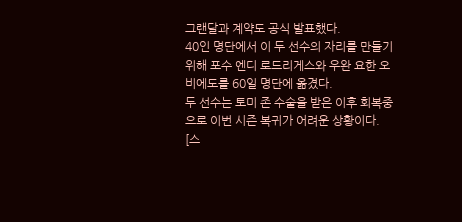그랜달과 계약도 공식 발표했다.
40인 명단에서 이 두 선수의 자리를 만들기 위해 포수 엔디 로드리게스와 우완 요한 오비에도를 60일 명단에 옮겼다.
두 선수는 토미 존 수술을 받은 이후 회복중으로 이번 시즌 복귀가 어려운 상황이다.
[스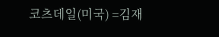코츠데일(미국) =김재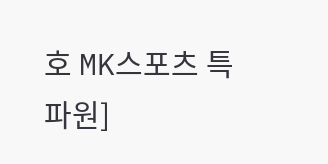호 MK스포츠 특파원]